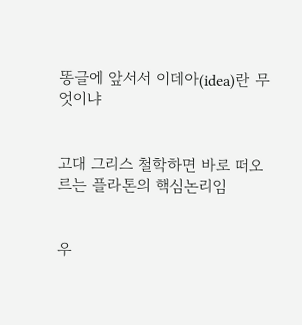똥글에 앞서서 이데아(idea)란 무엇이냐


고대 그리스 철학하면 바로 떠오르는 플라톤의 핵심논리임


우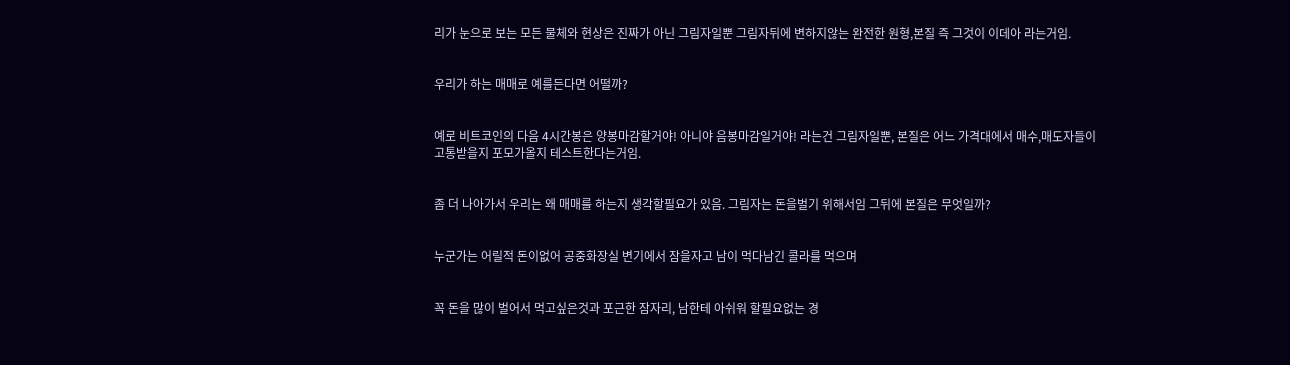리가 눈으로 보는 모든 물체와 현상은 진짜가 아닌 그림자일뿐 그림자뒤에 변하지않는 완전한 원형,본질 즉 그것이 이데아 라는거임.


우리가 하는 매매로 예를든다면 어떨까?


예로 비트코인의 다음 4시간봉은 양봉마감할거야! 아니야 음봉마감일거야! 라는건 그림자일뿐, 본질은 어느 가격대에서 매수,매도자들이 고통받을지 포모가올지 테스트한다는거임.


좀 더 나아가서 우리는 왜 매매를 하는지 생각할필요가 있음. 그림자는 돈을벌기 위해서임 그뒤에 본질은 무엇일까?


누군가는 어릴적 돈이없어 공중화장실 변기에서 잠을자고 남이 먹다남긴 콜라를 먹으며


꼭 돈을 많이 벌어서 먹고싶은것과 포근한 잠자리, 남한테 아쉬워 할필요없는 경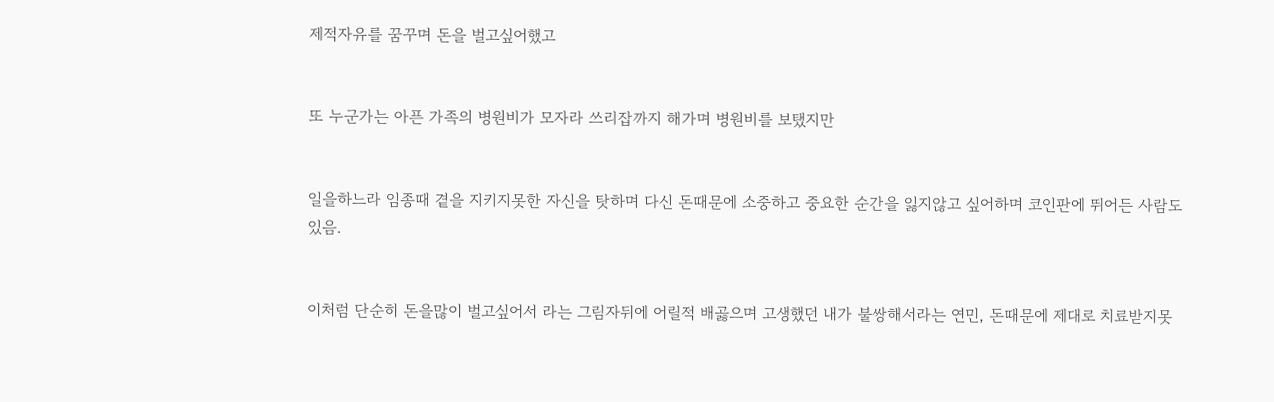제적자유를 꿈꾸며 돈을 벌고싶어했고


또 누군가는 아픈 가족의 병원비가 모자라 쓰리잡까지 해가며 병원비를 보탰지만


일을하느라 임종때 곁을 지키지못한 자신을 탓하며 다신 돈때문에 소중하고 중요한 순간을 잃지않고 싶어하며 코인판에 뛰어든 사람도있음.


이처럼 단순히 돈을많이 벌고싶어서 라는 그림자뒤에 어릴적 배곯으며 고생했던 내가 불쌍해서라는 연민, 돈때문에 제대로 치료받지못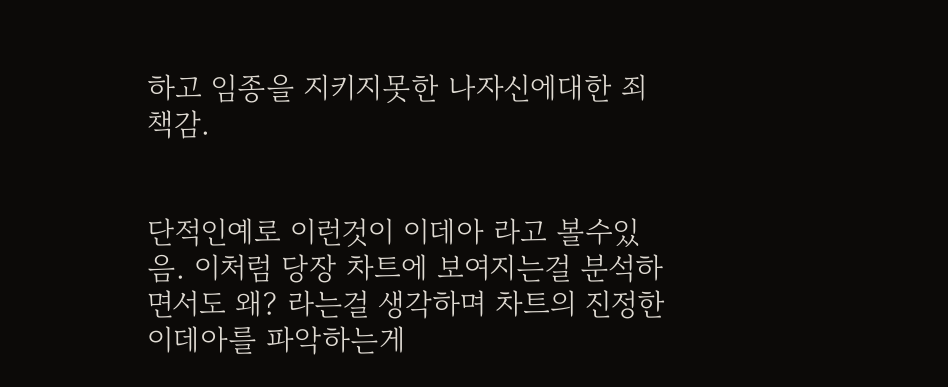하고 임종을 지키지못한 나자신에대한 죄책감.


단적인예로 이런것이 이데아 라고 볼수있음. 이처럼 당장 차트에 보여지는걸 분석하면서도 왜? 라는걸 생각하며 차트의 진정한 이데아를 파악하는게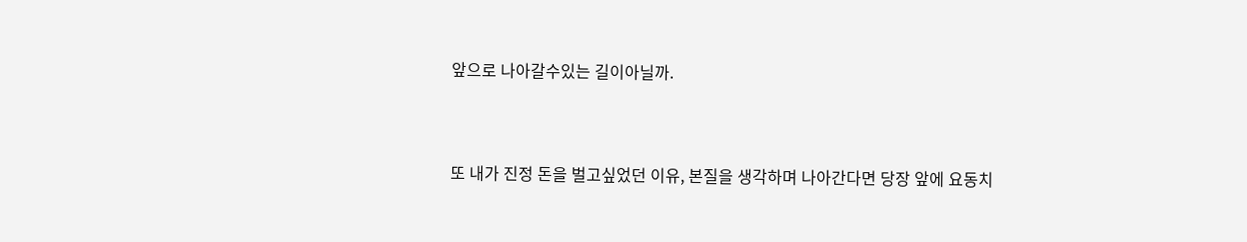앞으로 나아갈수있는 길이아닐까.


또 내가 진정 돈을 벌고싶었던 이유, 본질을 생각하며 나아간다면 당장 앞에 요동치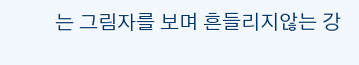는 그림자를 보며 흔들리지않는 강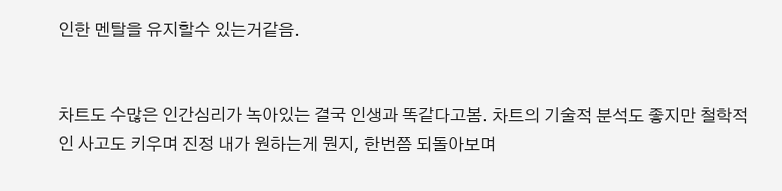인한 멘탈을 유지할수 있는거같음.


차트도 수많은 인간심리가 녹아있는 결국 인생과 똑같다고봄. 차트의 기술적 분석도 좋지만 철학적인 사고도 키우며 진정 내가 원하는게 뭔지, 한번쯤 되돌아보며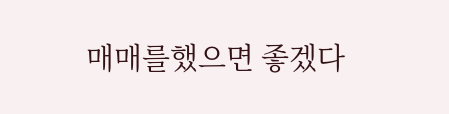매매를했으면 좋겠다